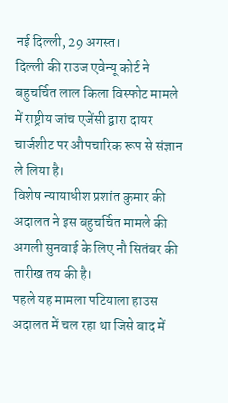नई दिल्ली, 29 अगस्त।
दिल्ली की राउज एवेन्यू कोर्ट ने बहुचर्चित लाल किला विस्फोट मामले में राष्ट्रीय जांच एजेंसी द्वारा दायर चार्जशीट पर औपचारिक रूप से संज्ञान ले लिया है।
विशेष न्यायाधीश प्रशांत कुमार की अदालत ने इस बहुचर्चित मामले की अगली सुनवाई के लिए नौ सितंबर की तारीख तय की है।
पहले यह मामला पटियाला हाउस अदालत में चल रहा था जिसे बाद में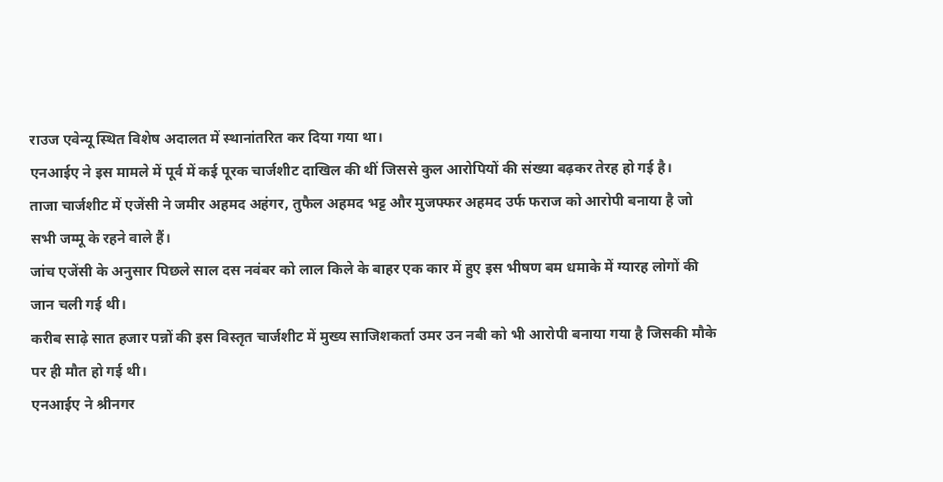राउज एवेन्यू स्थित विशेष अदालत में स्थानांतरित कर दिया गया था।
एनआईए ने इस मामले में पूर्व में कई पूरक चार्जशीट दाखिल की थीं जिससे कुल आरोपियों की संख्या बढ़कर तेरह हो गई है।
ताजा चार्जशीट में एजेंसी ने जमीर अहमद अहंगर, तुफैल अहमद भट्ट और मुजफ्फर अहमद उर्फ फराज को आरोपी बनाया है जो सभी जम्मू के रहने वाले हैं।
जांच एजेंसी के अनुसार पिछले साल दस नवंबर को लाल किले के बाहर एक कार में हुए इस भीषण बम धमाके में ग्यारह लोगों की जान चली गई थी।
करीब साढ़े सात हजार पन्नों की इस विस्तृत चार्जशीट में मुख्य साजिशकर्ता उमर उन नबी को भी आरोपी बनाया गया है जिसकी मौके पर ही मौत हो गई थी।
एनआईए ने श्रीनगर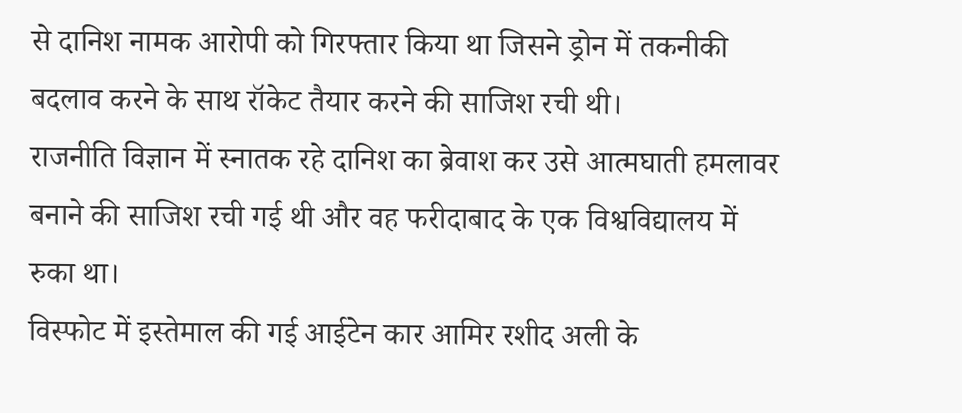से दानिश नामक आरोपी को गिरफ्तार किया था जिसने ड्रोन में तकनीकी बदलाव करने के साथ रॉकेट तैयार करने की साजिश रची थी।
राजनीति विज्ञान में स्नातक रहे दानिश का ब्रेवाश कर उसे आत्मघाती हमलावर बनाने की साजिश रची गई थी और वह फरीदाबाद के एक विश्वविद्यालय में रुका था।
विस्फोट में इस्तेमाल की गई आईटेन कार आमिर रशीद अली के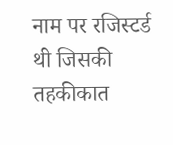नाम पर रजिस्टर्ड थी जिसकी तहकीकात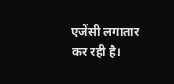एजेंसी लगातार कर रही है।